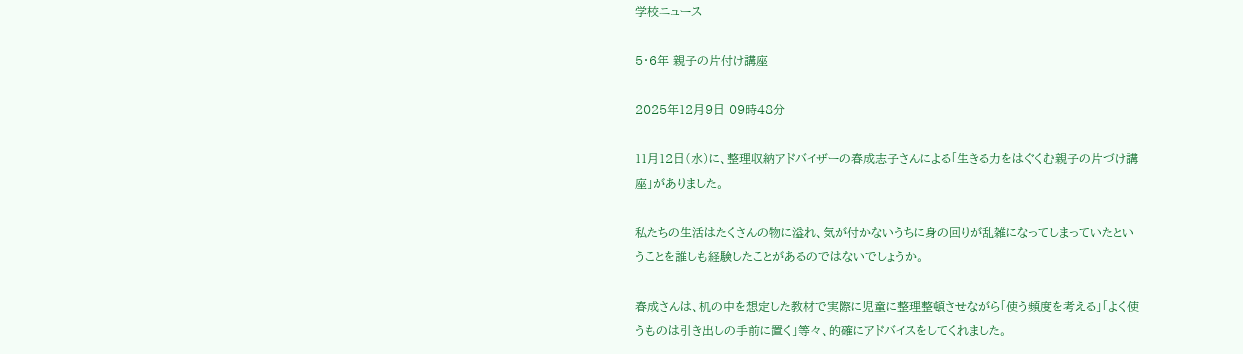学校ニュース

5・6年 親子の片付け講座

2025年12月9日 09時48分

11月12日(水)に、整理収納アドバイザーの春成志子さんによる「生きる力をはぐくむ親子の片づけ講座」がありました。

私たちの生活はたくさんの物に溢れ、気が付かないうちに身の回りが乱雑になってしまっていたということを誰しも経験したことがあるのではないでしょうか。

春成さんは、机の中を想定した教材で実際に児童に整理整頓させながら「使う頻度を考える」「よく使うものは引き出しの手前に置く」等々、的確にアドバイスをしてくれました。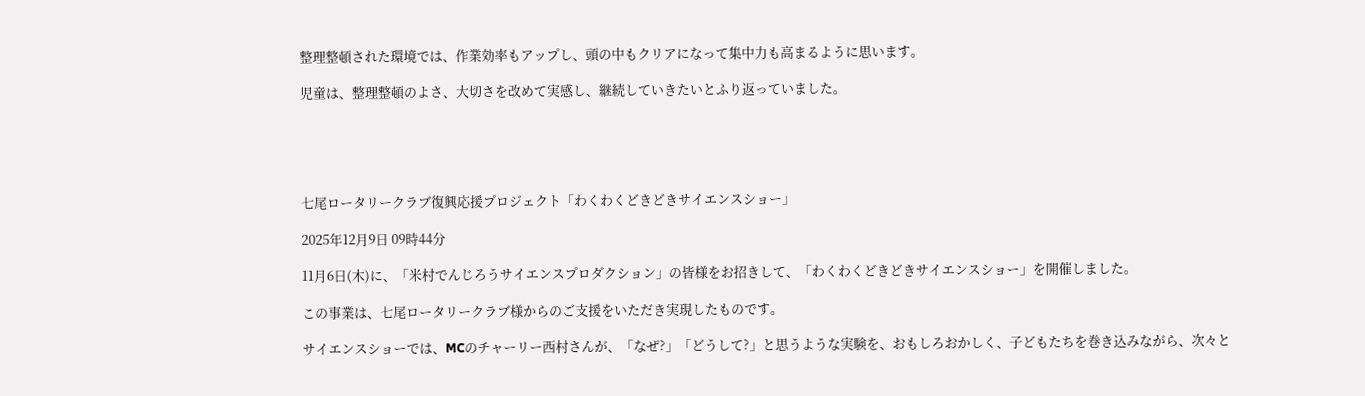整理整頓された環境では、作業効率もアップし、頭の中もクリアになって集中力も高まるように思います。

児童は、整理整頓のよさ、大切さを改めて実感し、継続していきたいとふり返っていました。





七尾ロータリークラブ復興応援プロジェクト「わくわくどきどきサイエンスショー」

2025年12月9日 09時44分

11月6日(木)に、「米村でんじろうサイエンスプロダクション」の皆様をお招きして、「わくわくどきどきサイエンスショー」を開催しました。

この事業は、七尾ロータリークラブ様からのご支援をいただき実現したものです。

サイエンスショーでは、MCのチャーリー西村さんが、「なぜ?」「どうして?」と思うような実験を、おもしろおかしく、子どもたちを巻き込みながら、次々と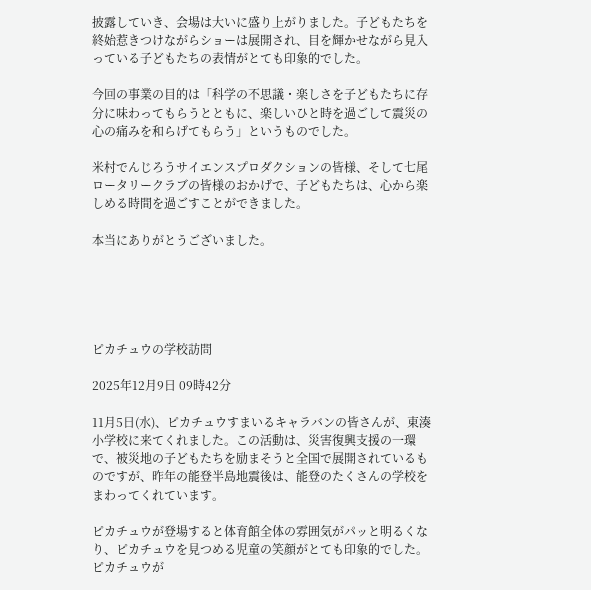披露していき、会場は大いに盛り上がりました。子どもたちを終始惹きつけながらショーは展開され、目を輝かせながら見入っている子どもたちの表情がとても印象的でした。

今回の事業の目的は「科学の不思議・楽しさを子どもたちに存分に味わってもらうとともに、楽しいひと時を過ごして震災の心の痛みを和らげてもらう」というものでした。

米村でんじろうサイエンスプロダクションの皆様、そして七尾ロータリークラブの皆様のおかげで、子どもたちは、心から楽しめる時間を過ごすことができました。

本当にありがとうございました。





ピカチュウの学校訪問

2025年12月9日 09時42分

11月5日(水)、ピカチュウすまいるキャラバンの皆さんが、東湊小学校に来てくれました。この活動は、災害復興支援の一環で、被災地の子どもたちを励まそうと全国で展開されているものですが、昨年の能登半島地震後は、能登のたくさんの学校をまわってくれています。

ピカチュウが登場すると体育館全体の雰囲気がパッと明るくなり、ピカチュウを見つめる児童の笑顔がとても印象的でした。ピカチュウが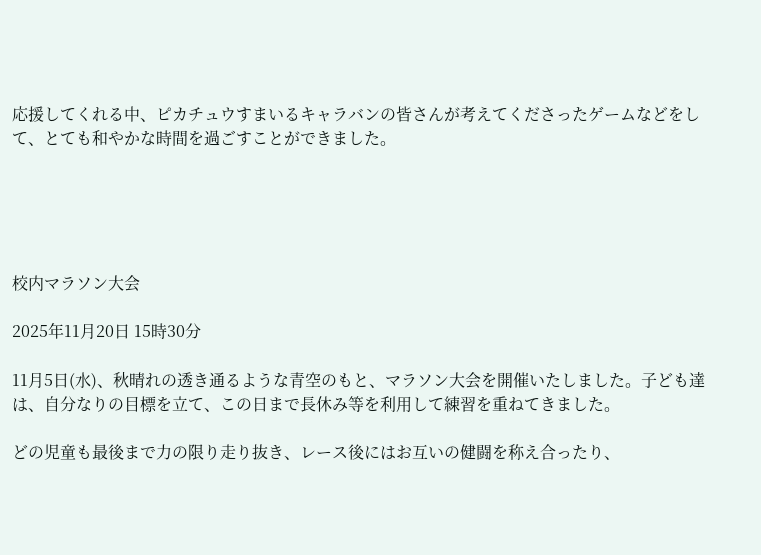応援してくれる中、ピカチュウすまいるキャラバンの皆さんが考えてくださったゲームなどをして、とても和やかな時間を過ごすことができました。





校内マラソン大会

2025年11月20日 15時30分

11月5日(水)、秋晴れの透き通るような青空のもと、マラソン大会を開催いたしました。子ども達は、自分なりの目標を立て、この日まで長休み等を利用して練習を重ねてきました。

どの児童も最後まで力の限り走り抜き、レース後にはお互いの健闘を称え合ったり、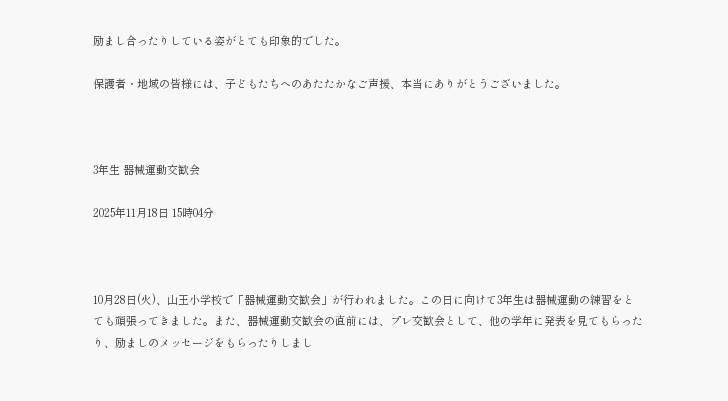励まし合ったりしている姿がとても印象的でした。

保護者・地域の皆様には、子どもたちへのあたたかなご声援、本当にありがとうございました。



3年生 器械運動交歓会

2025年11月18日 15時04分



10月28日(火)、山王小学校で「器械運動交歓会」が行われました。この日に向けて3年生は器械運動の練習をとても頑張ってきました。また、器械運動交歓会の直前には、プレ交歓会として、他の学年に発表を見てもらったり、励ましのメッセージをもらったりしまし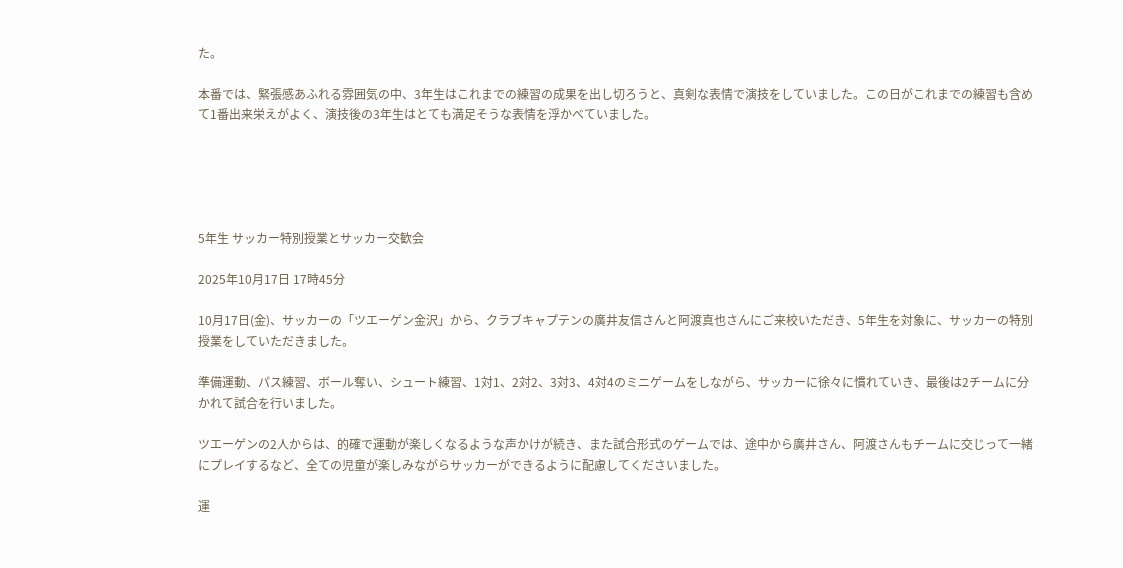た。

本番では、緊張感あふれる雰囲気の中、3年生はこれまでの練習の成果を出し切ろうと、真剣な表情で演技をしていました。この日がこれまでの練習も含めて1番出来栄えがよく、演技後の3年生はとても満足そうな表情を浮かべていました。





5年生 サッカー特別授業とサッカー交歓会

2025年10月17日 17時45分

10月17日(金)、サッカーの「ツエーゲン金沢」から、クラブキャプテンの廣井友信さんと阿渡真也さんにご来校いただき、5年生を対象に、サッカーの特別授業をしていただきました。

準備運動、パス練習、ボール奪い、シュート練習、1対1、2対2、3対3、4対4のミニゲームをしながら、サッカーに徐々に慣れていき、最後は2チームに分かれて試合を行いました。

ツエーゲンの2人からは、的確で運動が楽しくなるような声かけが続き、また試合形式のゲームでは、途中から廣井さん、阿渡さんもチームに交じって一緒にプレイするなど、全ての児童が楽しみながらサッカーができるように配慮してくださいました。

運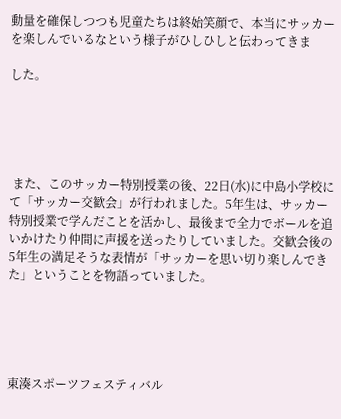動量を確保しつつも児童たちは終始笑顔で、本当にサッカーを楽しんでいるなという様子がひしひしと伝わってきま

した。





 また、このサッカー特別授業の後、22日(水)に中島小学校にて「サッカー交歓会」が行われました。5年生は、サッカー特別授業で学んだことを活かし、最後まで全力でボールを追いかけたり仲間に声援を送ったりしていました。交歓会後の5年生の満足そうな表情が「サッカーを思い切り楽しんできた」ということを物語っていました。





東湊スポーツフェスティバル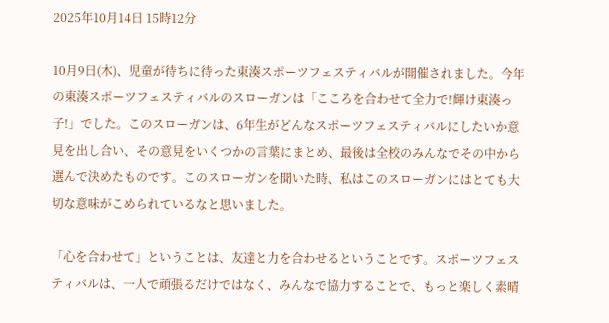2025年10月14日 15時12分

10月9日(木)、児童が待ちに待った東湊スポーツフェスティバルが開催されました。今年の東湊スポーツフェスティバルのスローガンは「こころを合わせて全力で!輝け東湊っ子!」でした。このスローガンは、6年生がどんなスポーツフェスティバルにしたいか意見を出し合い、その意見をいくつかの言葉にまとめ、最後は全校のみんなでその中から選んで決めたものです。このスローガンを聞いた時、私はこのスローガンにはとても大切な意味がこめられているなと思いました。

「心を合わせて」ということは、友達と力を合わせるということです。スポーツフェスティバルは、一人で頑張るだけではなく、みんなで協力することで、もっと楽しく素晴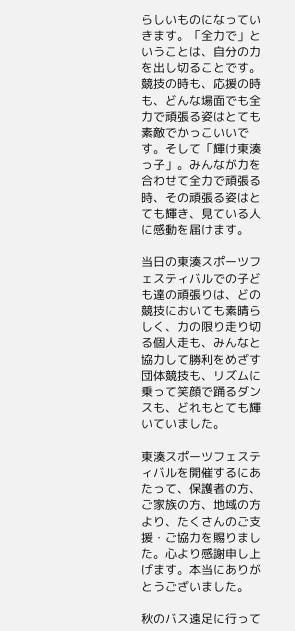らしいものになっていきます。「全力で」ということは、自分の力を出し切ることです。競技の時も、応援の時も、どんな場面でも全力で頑張る姿はとても素敵でかっこいいです。そして「輝け東湊っ子」。みんなが力を合わせて全力で頑張る時、その頑張る姿はとても輝き、見ている人に感動を届けます。

当日の東湊スポーツフェスティバルでの子ども達の頑張りは、どの競技においても素晴らしく、力の限り走り切る個人走も、みんなと協力して勝利をめざす団体競技も、リズムに乗って笑顔で踊るダンスも、どれもとても輝いていました。

東湊スポーツフェスティバルを開催するにあたって、保護者の方、ご家族の方、地域の方より、たくさんのご支援・ご協力を賜りました。心より感謝申し上げます。本当にありがとうございました。

秋のバス遠足に行って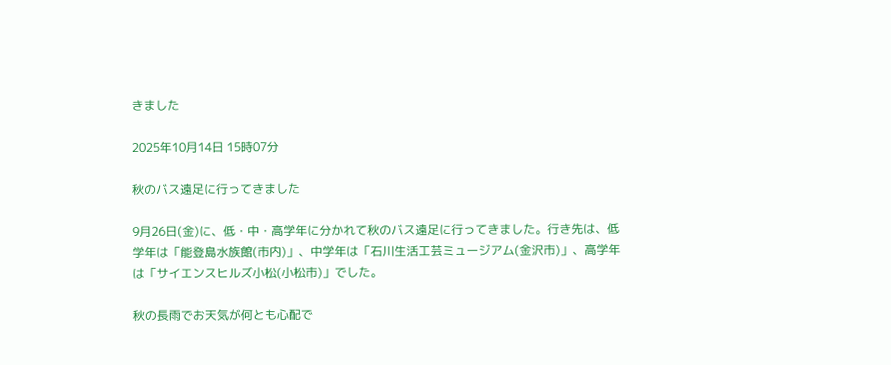きました

2025年10月14日 15時07分

秋のバス遠足に行ってきました

9月26日(金)に、低・中・高学年に分かれて秋のバス遠足に行ってきました。行き先は、低学年は「能登島水族館(市内)」、中学年は「石川生活工芸ミュージアム(金沢市)」、高学年は「サイエンスヒルズ小松(小松市)」でした。

秋の長雨でお天気が何とも心配で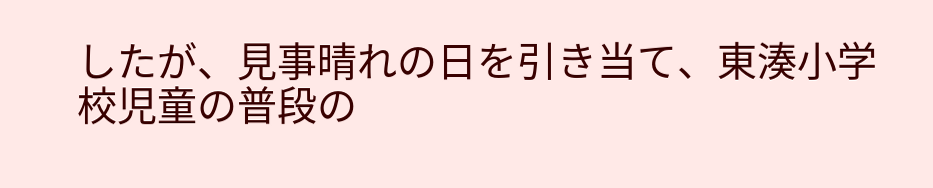したが、見事晴れの日を引き当て、東湊小学校児童の普段の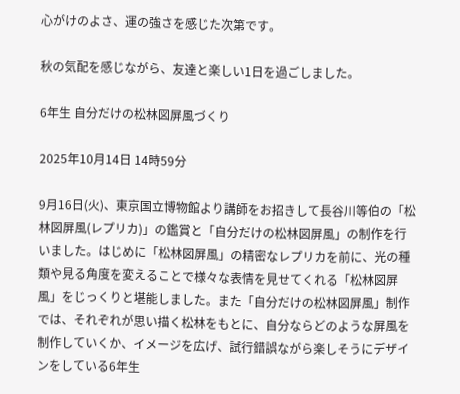心がけのよさ、運の強さを感じた次第です。

秋の気配を感じながら、友達と楽しい1日を過ごしました。

6年生 自分だけの松林図屏風づくり

2025年10月14日 14時59分

9月16日(火)、東京国立博物館より講師をお招きして長谷川等伯の「松林図屏風(レプリカ)」の鑑賞と「自分だけの松林図屏風」の制作を行いました。はじめに「松林図屏風」の精密なレプリカを前に、光の種類や見る角度を変えることで様々な表情を見せてくれる「松林図屏風」をじっくりと堪能しました。また「自分だけの松林図屏風」制作では、それぞれが思い描く松林をもとに、自分ならどのような屏風を制作していくか、イメージを広げ、試行錯誤ながら楽しそうにデザインをしている6年生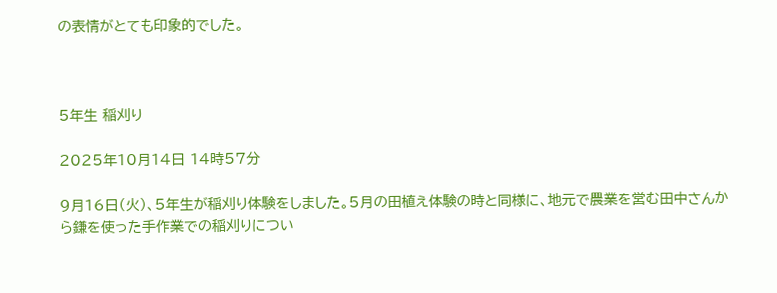の表情がとても印象的でした。



5年生 稲刈り

2025年10月14日 14時57分

9月16日(火)、5年生が稲刈り体験をしました。5月の田植え体験の時と同様に、地元で農業を営む田中さんから鎌を使った手作業での稲刈りについ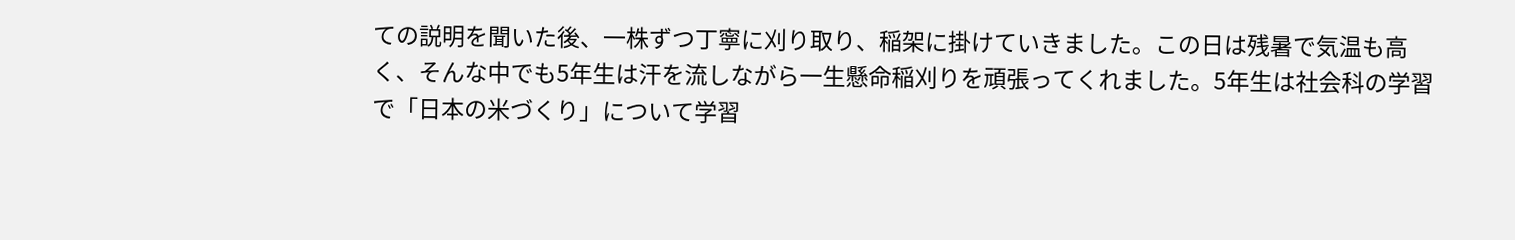ての説明を聞いた後、一株ずつ丁寧に刈り取り、稲架に掛けていきました。この日は残暑で気温も高く、そんな中でも5年生は汗を流しながら一生懸命稲刈りを頑張ってくれました。5年生は社会科の学習で「日本の米づくり」について学習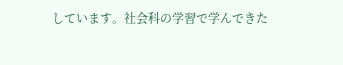しています。社会科の学習で学んできた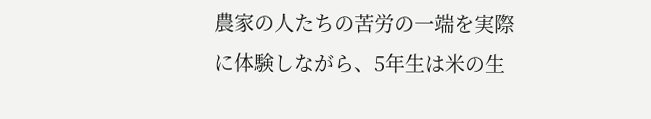農家の人たちの苦労の一端を実際に体験しながら、5年生は米の生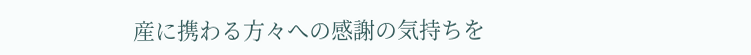産に携わる方々への感謝の気持ちを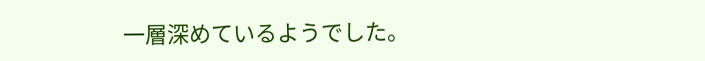一層深めているようでした。